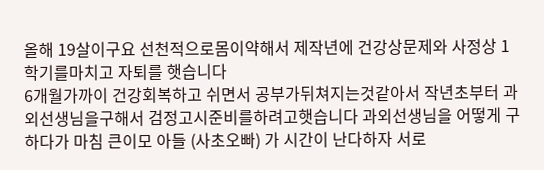올해 19살이구요 선천적으로몸이약해서 제작년에 건강상문제와 사정상 1학기를마치고 자퇴를 햇습니다
6개월가까이 건강회복하고 쉬면서 공부가뒤쳐지는것같아서 작년초부터 과외선생님을구해서 검정고시준비를하려고햇습니다 과외선생님을 어떻게 구하다가 마침 큰이모 아들 (사초오빠) 가 시간이 난다하자 서로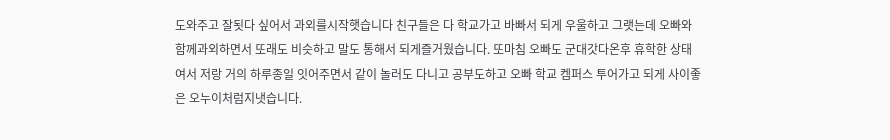도와주고 잘됫다 싶어서 과외를시작햇습니다 친구들은 다 학교가고 바빠서 되게 우울하고 그랫는데 오빠와함께과외하면서 또래도 비슷하고 말도 통해서 되게즐거웠습니다. 또마침 오빠도 군대갓다온후 휴학한 상태여서 저랑 거의 하루종일 잇어주면서 같이 놀러도 다니고 공부도하고 오빠 학교 켐퍼스 투어가고 되게 사이좋은 오누이처럼지냇습니다.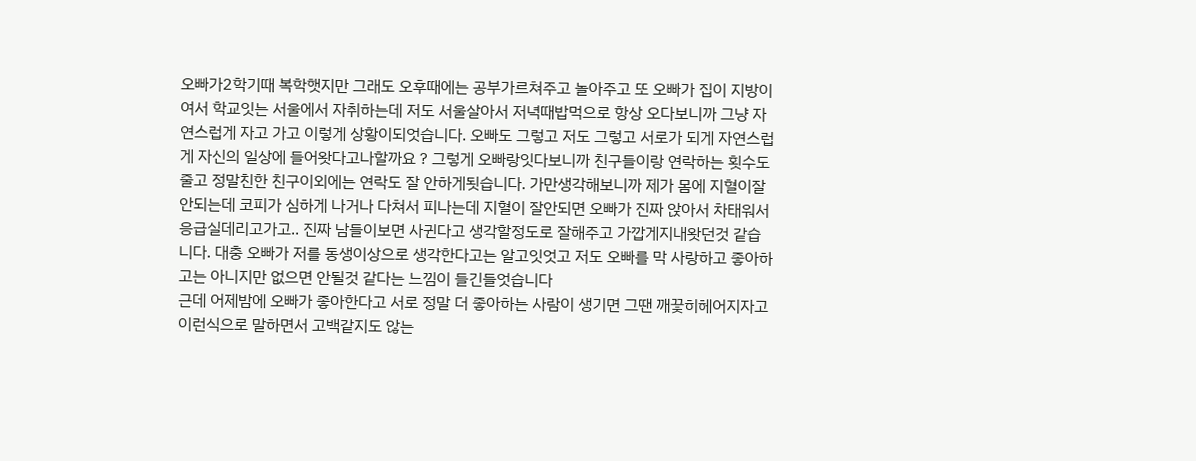오빠가2학기때 복학햇지만 그래도 오후때에는 공부가르쳐주고 놀아주고 또 오빠가 집이 지방이여서 학교잇는 서울에서 자취하는데 저도 서울살아서 저녁때밥먹으로 항상 오다보니까 그냥 자연스럽게 자고 가고 이렇게 상황이되엇습니다. 오빠도 그렇고 저도 그렇고 서로가 되게 자연스럽게 자신의 일상에 들어왓다고나할까요 ? 그렇게 오빠랑잇다보니까 친구들이랑 연락하는 횟수도줄고 정말친한 친구이외에는 연락도 잘 안하게됫습니다. 가만생각해보니까 제가 몸에 지혈이잘안되는데 코피가 심하게 나거나 다쳐서 피나는데 지혈이 잘안되면 오빠가 진짜 앉아서 차태워서 응급실데리고가고.. 진짜 남들이보면 사귄다고 생각할정도로 잘해주고 가깝게지내왓던것 같습니다. 대충 오빠가 저를 동생이상으로 생각한다고는 알고잇엇고 저도 오빠를 막 사랑하고 좋아하고는 아니지만 없으면 안될것 같다는 느낌이 들긴들엇습니다
근데 어제밤에 오빠가 좋아한다고 서로 정말 더 좋아하는 사람이 생기면 그땐 깨끛히헤어지자고 이런식으로 말하면서 고백같지도 않는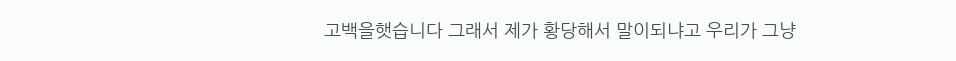고백을햇습니다 그래서 제가 황당해서 말이되냐고 우리가 그냥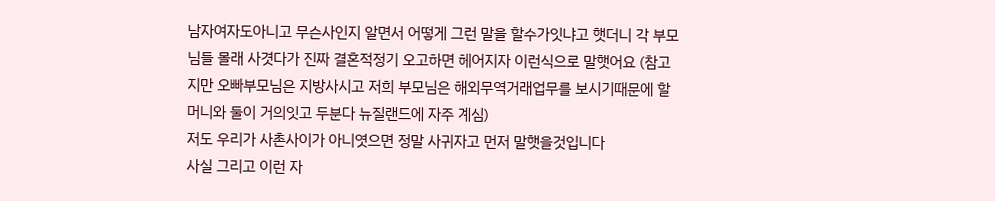남자여자도아니고 무슨사인지 알면서 어떻게 그런 말을 할수가잇냐고 햇더니 각 부모님들 몰래 사겻다가 진짜 결혼적정기 오고하면 헤어지자 이런식으로 말햇어요 (참고지만 오빠부모님은 지방사시고 저희 부모님은 해외무역거래업무를 보시기때문에 할머니와 둘이 거의잇고 두분다 뉴질랜드에 자주 계심)
저도 우리가 사촌사이가 아니엿으면 정말 사귀자고 먼저 말햇을것입니다
사실 그리고 이런 자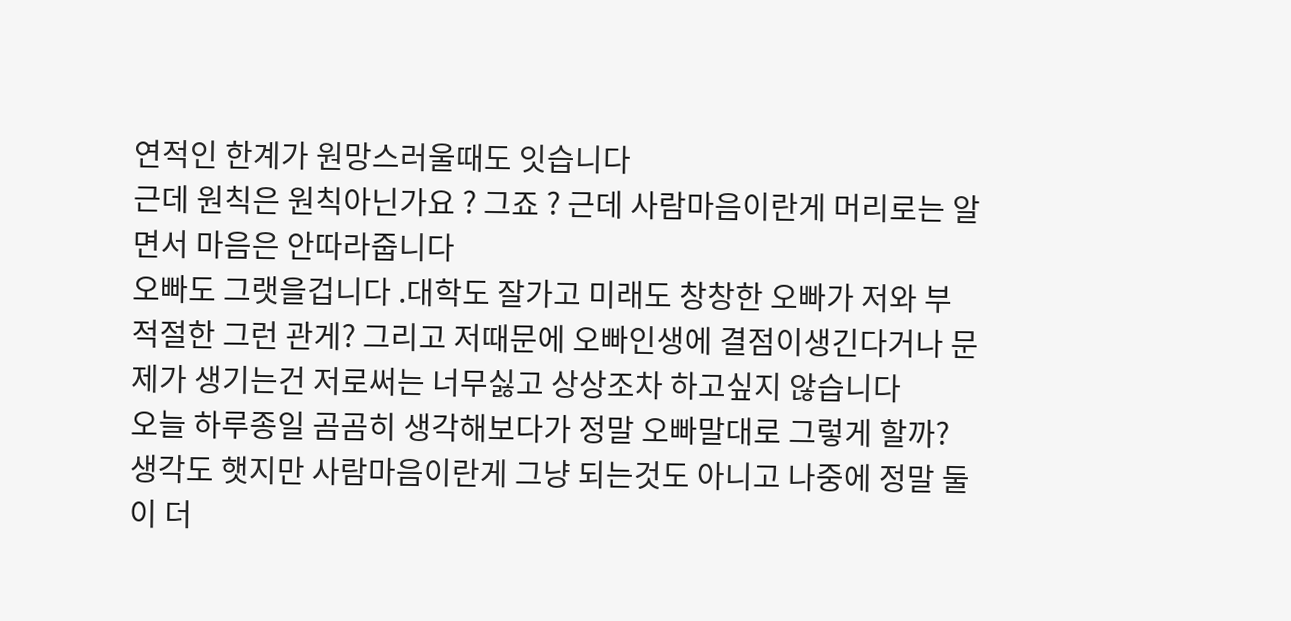연적인 한계가 원망스러울때도 잇습니다
근데 원칙은 원칙아닌가요 ? 그죠 ? 근데 사람마음이란게 머리로는 알면서 마음은 안따라줍니다
오빠도 그랫을겁니다 .대학도 잘가고 미래도 창창한 오빠가 저와 부적절한 그런 관게? 그리고 저때문에 오빠인생에 결점이생긴다거나 문제가 생기는건 저로써는 너무싫고 상상조차 하고싶지 않습니다
오늘 하루종일 곰곰히 생각해보다가 정말 오빠말대로 그렇게 할까? 생각도 햇지만 사람마음이란게 그냥 되는것도 아니고 나중에 정말 둘이 더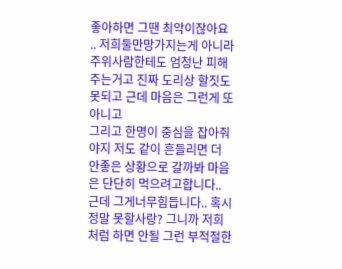좋아하면 그땐 최악이잖아요 .. 저희둘만망가지는게 아니라 주위사람한테도 엄청난 피해주는거고 진짜 도리상 할짓도못되고 근데 마음은 그런게 또 아니고
그리고 한명이 중심을 잡아줘야지 저도 같이 흔들리면 더 안좋은 상황으로 갈까봐 마음은 단단히 먹으려고합니다.. 근데 그게너무힘듭니다.. 혹시 정말 못할사랑? 그니까 저희 처럼 하면 안될 그런 부적절한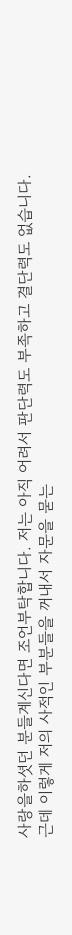사랑을하셧던 분들계신다면 조언부탁합니다. 저는 아직 어려서 판단력도 부족하고 결단력도 없습니다. 근데 이렇게 저의 사적인 부분들을 꺼내서 자문을 묻는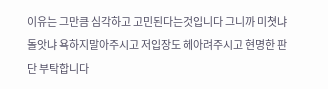이유는 그만큼 심각하고 고민된다는것입니다 그니까 미쳣냐 돌앗냐 욕하지말아주시고 저입장도 헤아려주시고 현명한 판단 부탁합니다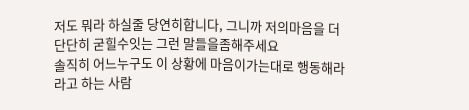저도 뭐라 하실줄 당연히합니다, 그니까 저의마음을 더 단단히 굳힐수잇는 그런 말들을좀해주세요
솔직히 어느누구도 이 상황에 마음이가는대로 행동해라 라고 하는 사람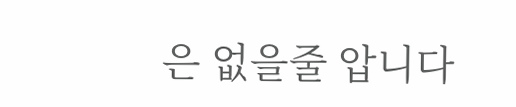은 없을줄 압니다